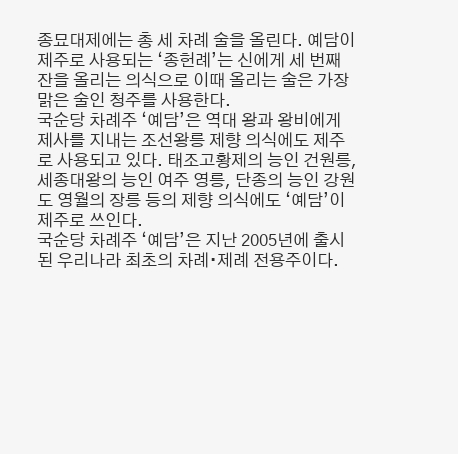종묘대제에는 총 세 차례 술을 올린다. 예담이 제주로 사용되는 ‘종헌례’는 신에게 세 번째 잔을 올리는 의식으로 이때 올리는 술은 가장 맑은 술인 청주를 사용한다.
국순당 차례주 ‘예담’은 역대 왕과 왕비에게 제사를 지내는 조선왕릉 제향 의식에도 제주로 사용되고 있다. 태조고황제의 능인 건원릉, 세종대왕의 능인 여주 영릉, 단종의 능인 강원도 영월의 장릉 등의 제향 의식에도 ‘예담’이 제주로 쓰인다.
국순당 차례주 ‘예담’은 지난 2005년에 출시된 우리나라 최초의 차례∙제례 전용주이다.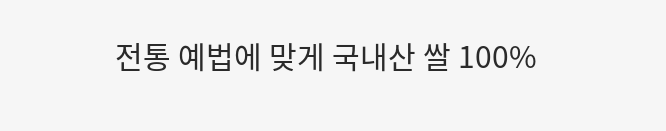전통 예법에 맞게 국내산 쌀 100%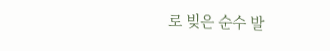로 빚은 순수 발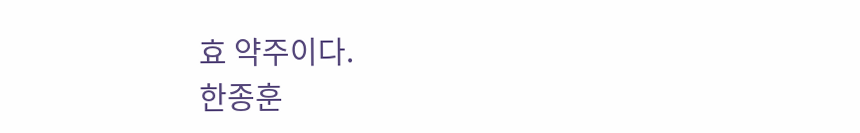효 약주이다.
한종훈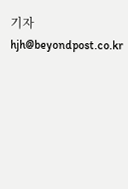기자 hjh@beyondpost.co.kr